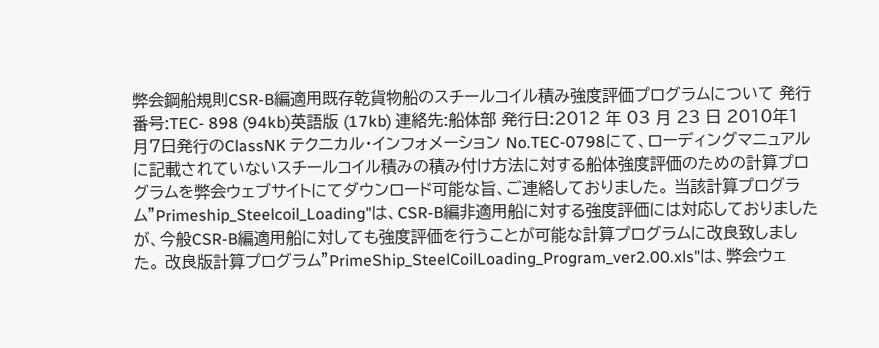弊会鋼船規則CSR-B編適用既存乾貨物船のスチールコイル積み強度評価プログラムについて 発行番号:TEC- 898 (94kb)英語版 (17kb) 連絡先:船体部 発行日:2012 年 03 月 23 日 2010年1月7日発行のClassNK テクニカル・インフォメーション No.TEC-0798にて、ローディングマニュアルに記載されていないスチールコイル積みの積み付け方法に対する船体強度評価のための計算プログラムを弊会ウェブサイトにてダウンロード可能な旨、ご連絡しておりました。 当該計算プログラム"Primeship_Steelcoil_Loading"は、CSR-B編非適用船に対する強度評価には対応しておりましたが、今般CSR-B編適用船に対しても強度評価を行うことが可能な計算プログラムに改良致しました。 改良版計算プログラム"PrimeShip_SteelCoilLoading_Program_ver2.00.xls"は、弊会ウェ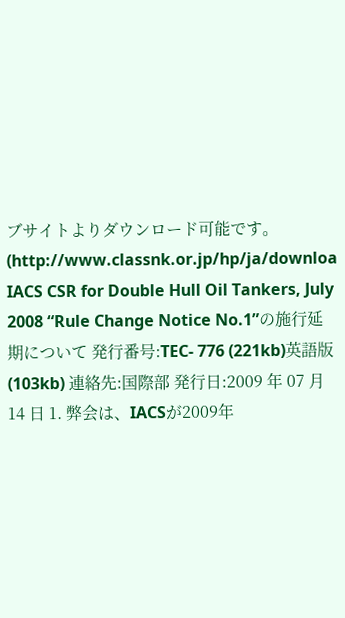ブサイトよりダウンロード可能です。(http://www.classnk.or.jp/hp/ja/downloa
IACS CSR for Double Hull Oil Tankers, July 2008 “Rule Change Notice No.1”の施行延期について 発行番号:TEC- 776 (221kb)英語版 (103kb) 連絡先:国際部 発行日:2009 年 07 月 14 日 1. 弊会は、IACSが2009年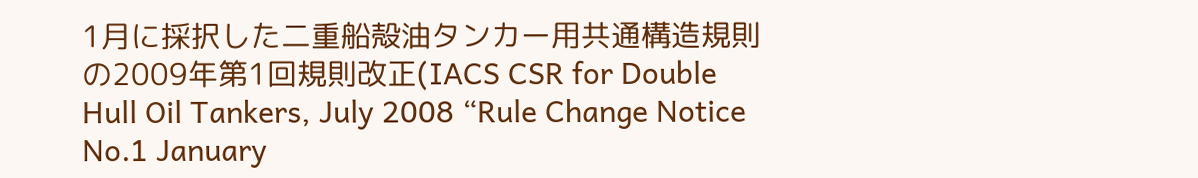1月に採択した二重船殻油タンカー用共通構造規則の2009年第1回規則改正(IACS CSR for Double Hull Oil Tankers, July 2008 “Rule Change Notice No.1 January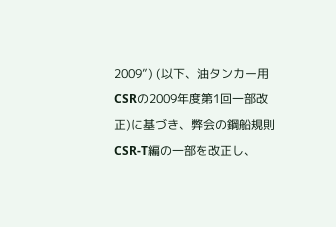2009”) (以下、油タンカー用CSRの2009年度第1回一部改正)に基づき、弊会の鋼船規則CSR-T編の一部を改正し、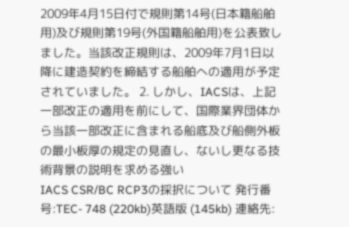2009年4月15日付で規則第14号(日本籍船舶用)及び規則第19号(外国籍船舶用)を公表致しました。当該改正規則は、2009年7月1日以降に建造契約を締結する船舶への適用が予定されていました。 2. しかし、IACSは、上記一部改正の適用を前にして、国際業界団体から当該一部改正に含まれる船底及び船側外板の最小板厚の規定の見直し、ないし更なる技術背景の説明を求める強い
IACS CSR/BC RCP3の採択について 発行番号:TEC- 748 (220kb)英語版 (145kb) 連絡先: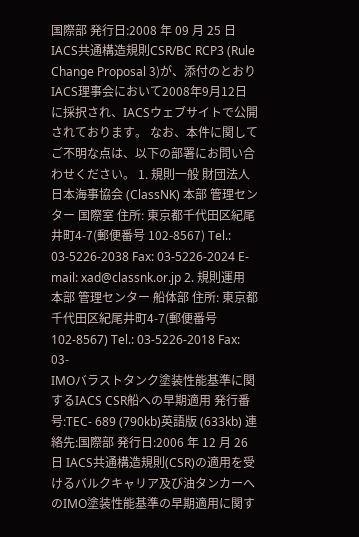国際部 発行日:2008 年 09 月 25 日 IACS共通構造規則CSR/BC RCP3 (Rule Change Proposal 3)が、添付のとおりIACS理事会において2008年9月12日に採択され、IACSウェブサイトで公開されております。 なお、本件に関してご不明な点は、以下の部署にお問い合わせください。 1. 規則一般 財団法人 日本海事協会 (ClassNK) 本部 管理センター 国際室 住所: 東京都千代田区紀尾井町4-7(郵便番号 102-8567) Tel.: 03-5226-2038 Fax: 03-5226-2024 E-mail: xad@classnk.or.jp 2. 規則運用 本部 管理センター 船体部 住所: 東京都千代田区紀尾井町4-7(郵便番号 102-8567) Tel.: 03-5226-2018 Fax: 03-
IMOバラストタンク塗装性能基準に関するIACS CSR船への早期適用 発行番号:TEC- 689 (790kb)英語版 (633kb) 連絡先:国際部 発行日:2006 年 12 月 26 日 IACS共通構造規則(CSR)の適用を受けるバルクキャリア及び油タンカーへのIMO塗装性能基準の早期適用に関す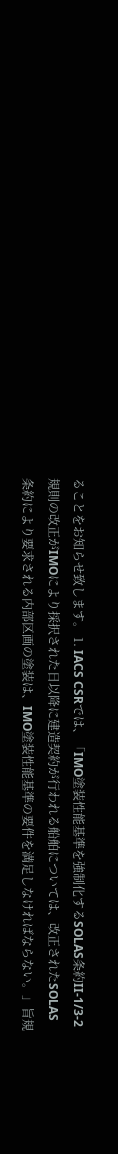ることをお知らせ致します。 1. IACS CSRでは、「IMO塗装性能基準を強制化するSOLAS条約II-1/3-2規則の改正がIMOにより採択された日以降に建造契約が行われる船舶については、改正されたSOLAS条約により要求される内部区画の塗装は、IMO塗装性能基準の要件を満足しなければならない。」旨規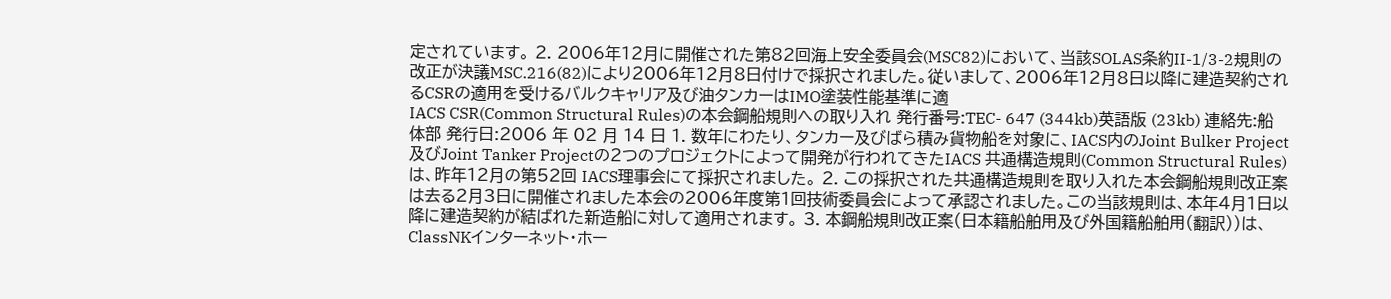定されています。 2. 2006年12月に開催された第82回海上安全委員会(MSC82)において、当該SOLAS条約II-1/3-2規則の改正が決議MSC.216(82)により2006年12月8日付けで採択されました。従いまして、2006年12月8日以降に建造契約されるCSRの適用を受けるバルクキャリア及び油タンカーはIMO塗装性能基準に適
IACS CSR(Common Structural Rules)の本会鋼船規則への取り入れ 発行番号:TEC- 647 (344kb)英語版 (23kb) 連絡先:船体部 発行日:2006 年 02 月 14 日 1. 数年にわたり、タンカー及びばら積み貨物船を対象に、IACS内のJoint Bulker Project及びJoint Tanker Projectの2つのプロジェクトによって開発が行われてきたIACS 共通構造規則(Common Structural Rules)は、昨年12月の第52回 IACS理事会にて採択されました。 2. この採択された共通構造規則を取り入れた本会鋼船規則改正案は去る2月3日に開催されました本会の2006年度第1回技術委員会によって承認されました。この当該規則は、本年4月1日以降に建造契約が結ばれた新造船に対して適用されます。 3. 本鋼船規則改正案(日本籍船舶用及び外国籍船舶用(翻訳))は、ClassNKインターネット・ホー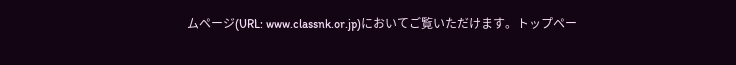ムページ(URL: www.classnk.or.jp)においてご覧いただけます。トップペー